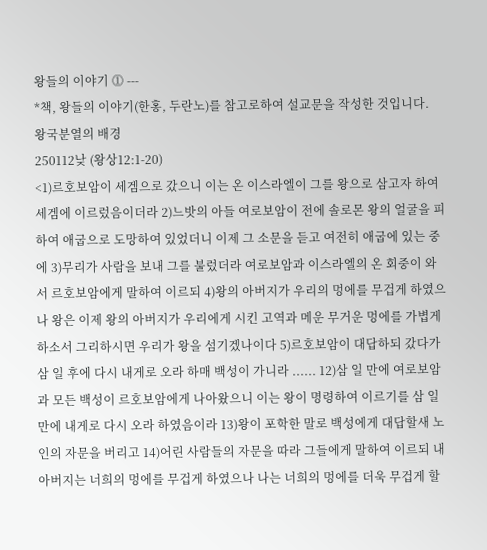왕들의 이야기 ⓵ ---
*책, 왕들의 이야기(한홍, 두란노)를 참고로하여 설교문을 작성한 것입니다.
왕국분열의 배경
250112낮 (왕상12:1-20)
<1)르호보암이 세겜으로 갔으니 이는 온 이스라엘이 그를 왕으로 삼고자 하여 세겜에 이르렀음이더라 2)느밧의 아들 여로보암이 전에 솔로몬 왕의 얼굴을 피하여 애굽으로 도망하여 있었더니 이제 그 소문을 듣고 여전히 애굽에 있는 중에 3)무리가 사람을 보내 그를 불렀더라 여로보암과 이스라엘의 온 회중이 와서 르호보암에게 말하여 이르되 4)왕의 아버지가 우리의 멍에를 무겁게 하였으나 왕은 이제 왕의 아버지가 우리에게 시킨 고역과 메운 무거운 멍에를 가볍게 하소서 그리하시면 우리가 왕을 섬기겠나이다 5)르호보암이 대답하되 갔다가 삼 일 후에 다시 내게로 오라 하매 백성이 가니라 ...... 12)삼 일 만에 여로보암과 모든 백성이 르호보암에게 나아왔으니 이는 왕이 명령하여 이르기를 삼 일 만에 내게로 다시 오라 하였음이라 13)왕이 포학한 말로 백성에게 대답할새 노인의 자문을 버리고 14)어린 사람들의 자문을 따라 그들에게 말하여 이르되 내 아버지는 너희의 멍에를 무겁게 하였으나 나는 너희의 멍에를 더욱 무겁게 할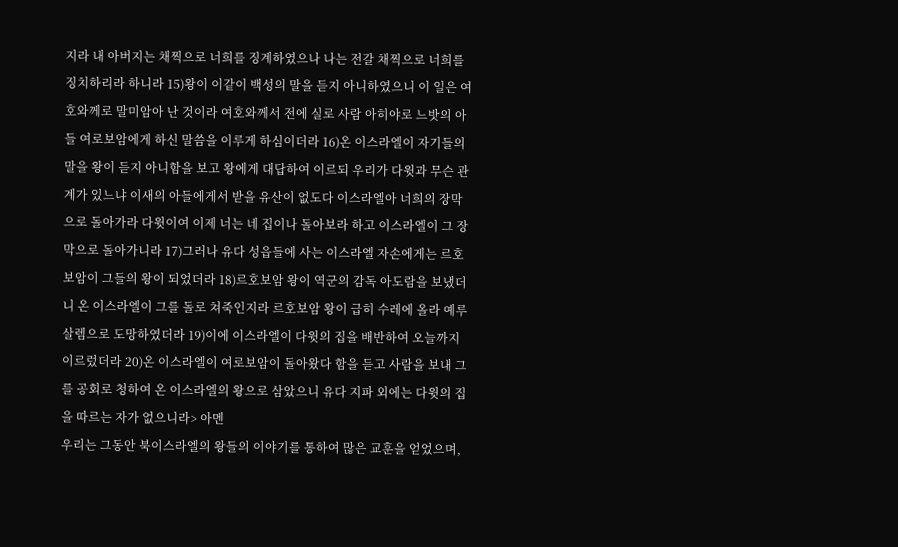지라 내 아버지는 채찍으로 너희를 징계하였으나 나는 전갈 채찍으로 너희를 징치하리라 하니라 15)왕이 이같이 백성의 말을 듣지 아니하였으니 이 일은 여호와께로 말미암아 난 것이라 여호와께서 전에 실로 사람 아히야로 느밧의 아들 여로보암에게 하신 말씀을 이루게 하심이더라 16)온 이스라엘이 자기들의 말을 왕이 듣지 아니함을 보고 왕에게 대답하여 이르되 우리가 다윗과 무슨 관계가 있느냐 이새의 아들에게서 받을 유산이 없도다 이스라엘아 너희의 장막으로 돌아가라 다윗이여 이제 너는 네 집이나 돌아보라 하고 이스라엘이 그 장막으로 돌아가니라 17)그러나 유다 성읍들에 사는 이스라엘 자손에게는 르호보암이 그들의 왕이 되었더라 18)르호보암 왕이 역군의 감독 아도람을 보냈더니 온 이스라엘이 그를 돌로 쳐죽인지라 르호보암 왕이 급히 수레에 올라 예루살렘으로 도망하였더라 19)이에 이스라엘이 다윗의 집을 배반하여 오늘까지 이르렀더라 20)온 이스라엘이 여로보암이 돌아왔다 함을 듣고 사람을 보내 그를 공회로 청하여 온 이스라엘의 왕으로 삼았으니 유다 지파 외에는 다윗의 집을 따르는 자가 없으니라> 아멘
우리는 그동안 북이스라엘의 왕들의 이야기를 통하여 많은 교훈을 얻었으며,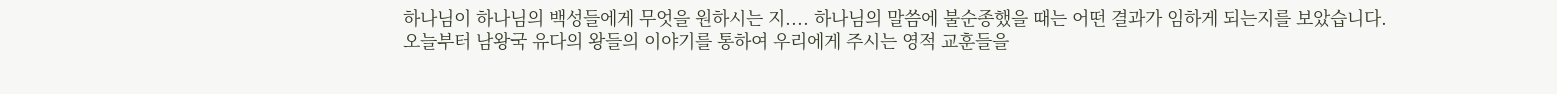하나님이 하나님의 백성들에게 무엇을 원하시는 지.... 하나님의 말씀에 불순종했을 때는 어떤 결과가 임하게 되는지를 보았습니다.
오늘부터 남왕국 유다의 왕들의 이야기를 통하여 우리에게 주시는 영적 교훈들을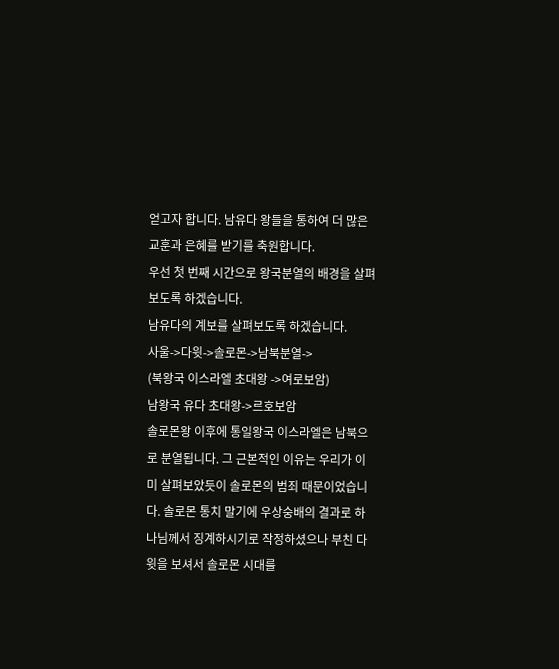얻고자 합니다. 남유다 왕들을 통하여 더 많은 교훈과 은혜를 받기를 축원합니다.
우선 첫 번째 시간으로 왕국분열의 배경을 살펴보도록 하겠습니다.
남유다의 계보를 살펴보도록 하겠습니다.
사울->다윗->솔로몬->남북분열->
(북왕국 이스라엘 초대왕 ->여로보암)
남왕국 유다 초대왕->르호보암
솔로몬왕 이후에 통일왕국 이스라엘은 남북으로 분열됩니다. 그 근본적인 이유는 우리가 이미 살펴보았듯이 솔로몬의 범죄 때문이었습니다. 솔로몬 통치 말기에 우상숭배의 결과로 하나님께서 징계하시기로 작정하셨으나 부친 다윗을 보셔서 솔로몬 시대를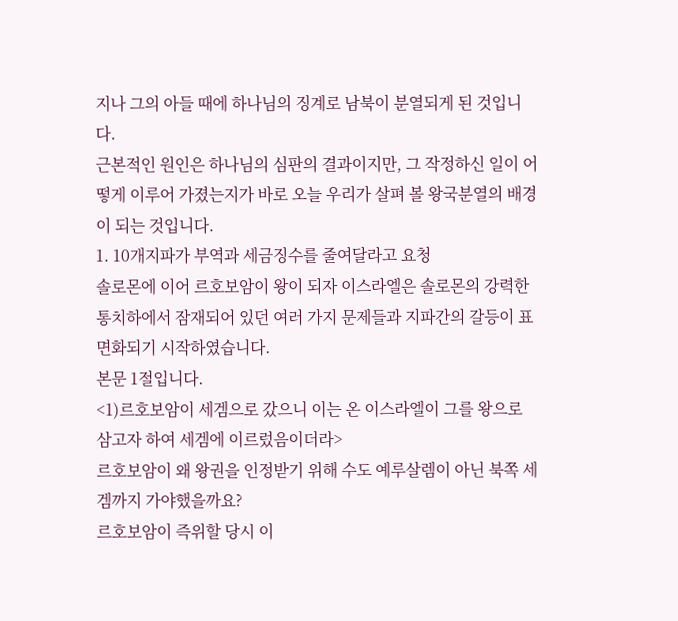지나 그의 아들 때에 하나님의 징계로 남북이 분열되게 된 것입니다.
근본적인 원인은 하나님의 심판의 결과이지만, 그 작정하신 일이 어떻게 이루어 가졌는지가 바로 오늘 우리가 살펴 볼 왕국분열의 배경이 되는 것입니다.
1. 10개지파가 부역과 세금징수를 줄여달라고 요청
솔로몬에 이어 르호보암이 왕이 되자 이스라엘은 솔로몬의 강력한 통치하에서 잠재되어 있던 여러 가지 문제들과 지파간의 갈등이 표면화되기 시작하였습니다.
본문 1절입니다.
<1)르호보암이 세겜으로 갔으니 이는 온 이스라엘이 그를 왕으로 삼고자 하여 세겜에 이르렀음이더라>
르호보암이 왜 왕권을 인정받기 위해 수도 예루살렘이 아닌 북쪽 세겜까지 가야했을까요?
르호보암이 즉위할 당시 이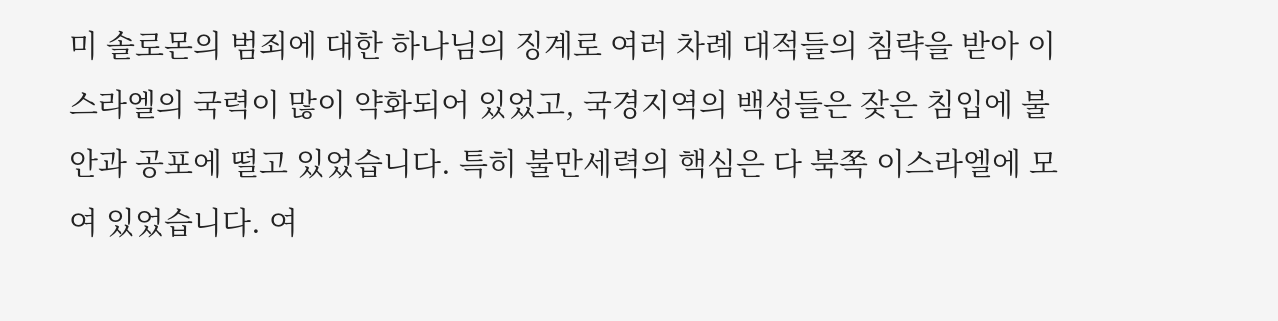미 솔로몬의 범죄에 대한 하나님의 징계로 여러 차례 대적들의 침략을 받아 이스라엘의 국력이 많이 약화되어 있었고, 국경지역의 백성들은 잦은 침입에 불안과 공포에 떨고 있었습니다. 특히 불만세력의 핵심은 다 북쪽 이스라엘에 모여 있었습니다. 여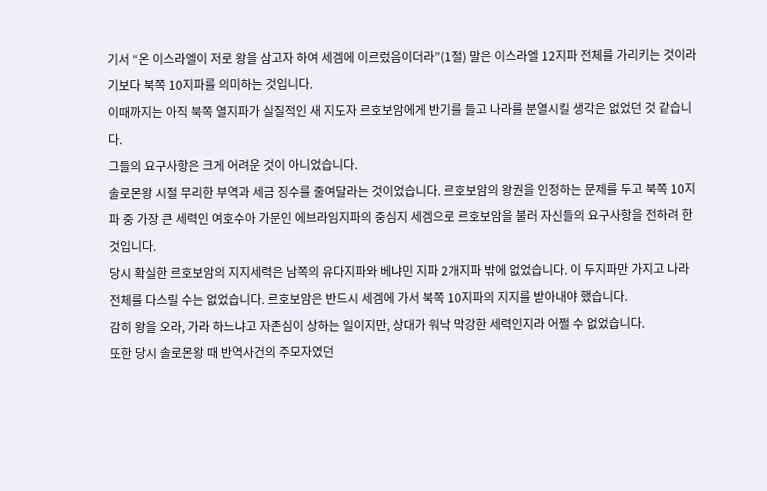기서 “온 이스라엘이 저로 왕을 삼고자 하여 세겜에 이르렀음이더라”(1절) 말은 이스라엘 12지파 전체를 가리키는 것이라기보다 북쪽 10지파를 의미하는 것입니다.
이때까지는 아직 북쪽 열지파가 실질적인 새 지도자 르호보암에게 반기를 들고 나라를 분열시킬 생각은 없었던 것 같습니다.
그들의 요구사항은 크게 어려운 것이 아니었습니다.
솔로몬왕 시절 무리한 부역과 세금 징수를 줄여달라는 것이었습니다. 르호보암의 왕권을 인정하는 문제를 두고 북쪽 10지파 중 가장 큰 세력인 여호수아 가문인 에브라임지파의 중심지 세겜으로 르호보암을 불러 자신들의 요구사항을 전하려 한 것입니다.
당시 확실한 르호보암의 지지세력은 남쪽의 유다지파와 베냐민 지파 2개지파 밖에 없었습니다. 이 두지파만 가지고 나라 전체를 다스릴 수는 없었습니다. 르호보암은 반드시 세겜에 가서 북쪽 10지파의 지지를 받아내야 했습니다.
감히 왕을 오라, 가라 하느냐고 자존심이 상하는 일이지만, 상대가 워낙 막강한 세력인지라 어쩔 수 없었습니다.
또한 당시 솔로몬왕 때 반역사건의 주모자였던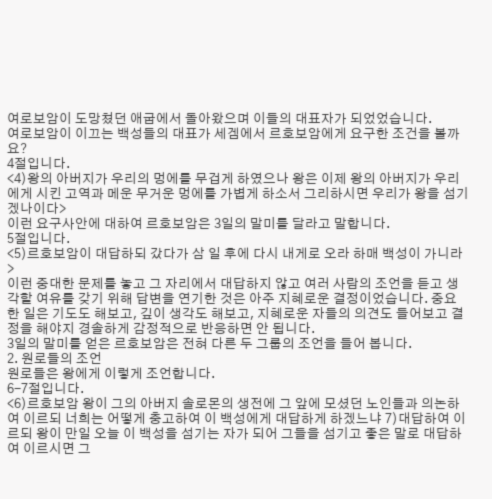여로보암이 도망쳤던 애굽에서 돌아왔으며 이들의 대표자가 되었었습니다.
여로보암이 이끄는 백성들의 대표가 세겜에서 르호보암에게 요구한 조건을 볼까요?
4절입니다.
<4)왕의 아버지가 우리의 멍에를 무겁게 하였으나 왕은 이제 왕의 아버지가 우리에게 시킨 고역과 메운 무거운 멍에를 가볍게 하소서 그리하시면 우리가 왕을 섬기겠나이다>
이런 요구사안에 대하여 르호보암은 3일의 말미를 달라고 말합니다.
5절입니다.
<5)르호보암이 대답하되 갔다가 삼 일 후에 다시 내게로 오라 하매 백성이 가니라>
이런 중대한 문제를 놓고 그 자리에서 대답하지 않고 여러 사람의 조언을 듣고 생각할 여유를 갖기 위해 답변을 연기한 것은 아주 지혜로운 결정이었습니다. 중요한 일은 기도도 해보고, 깊이 생각도 해보고, 지혜로운 자들의 의견도 들어보고 결정을 해야지 경솔하게 감정적으로 반응하면 안 됩니다.
3일의 말미를 얻은 르호보암은 전혀 다른 두 그룹의 조언을 들어 봅니다.
2. 원로들의 조언
원로들은 왕에게 이렇게 조언합니다.
6-7절입니다.
<6)르호보암 왕이 그의 아버지 솔로몬의 생전에 그 앞에 모셨던 노인들과 의논하여 이르되 너희는 어떻게 충고하여 이 백성에게 대답하게 하겠느냐 7)대답하여 이르되 왕이 만일 오늘 이 백성을 섬기는 자가 되어 그들을 섬기고 좋은 말로 대답하여 이르시면 그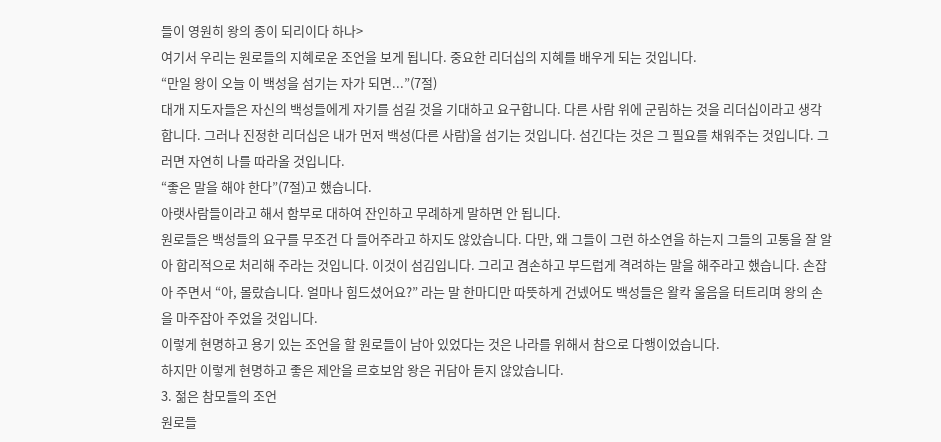들이 영원히 왕의 종이 되리이다 하나>
여기서 우리는 원로들의 지혜로운 조언을 보게 됩니다. 중요한 리더십의 지혜를 배우게 되는 것입니다.
“만일 왕이 오늘 이 백성을 섬기는 자가 되면...”(7절)
대개 지도자들은 자신의 백성들에게 자기를 섬길 것을 기대하고 요구합니다. 다른 사람 위에 군림하는 것을 리더십이라고 생각합니다. 그러나 진정한 리더십은 내가 먼저 백성(다른 사람)을 섬기는 것입니다. 섬긴다는 것은 그 필요를 채워주는 것입니다. 그러면 자연히 나를 따라올 것입니다.
“좋은 말을 해야 한다”(7절)고 했습니다.
아랫사람들이라고 해서 함부로 대하여 잔인하고 무례하게 말하면 안 됩니다.
원로들은 백성들의 요구를 무조건 다 들어주라고 하지도 않았습니다. 다만, 왜 그들이 그런 하소연을 하는지 그들의 고통을 잘 알아 합리적으로 처리해 주라는 것입니다. 이것이 섬김입니다. 그리고 겸손하고 부드럽게 격려하는 말을 해주라고 했습니다. 손잡아 주면서 “아, 몰랐습니다. 얼마나 힘드셨어요?” 라는 말 한마디만 따뜻하게 건넸어도 백성들은 왈칵 울음을 터트리며 왕의 손을 마주잡아 주었을 것입니다.
이렇게 현명하고 용기 있는 조언을 할 원로들이 남아 있었다는 것은 나라를 위해서 참으로 다행이었습니다.
하지만 이렇게 현명하고 좋은 제안을 르호보암 왕은 귀담아 듣지 않았습니다.
3. 젊은 참모들의 조언
원로들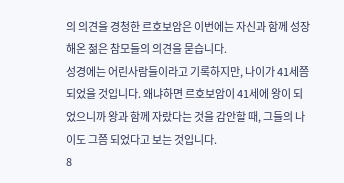의 의견을 경청한 르호보암은 이번에는 자신과 함께 성장해온 젊은 참모들의 의견을 묻습니다.
성경에는 어린사람들이라고 기록하지만, 나이가 41세쯤 되었을 것입니다. 왜냐하면 르호보암이 41세에 왕이 되었으니까 왕과 함께 자랐다는 것을 감안할 때, 그들의 나이도 그쯤 되었다고 보는 것입니다.
8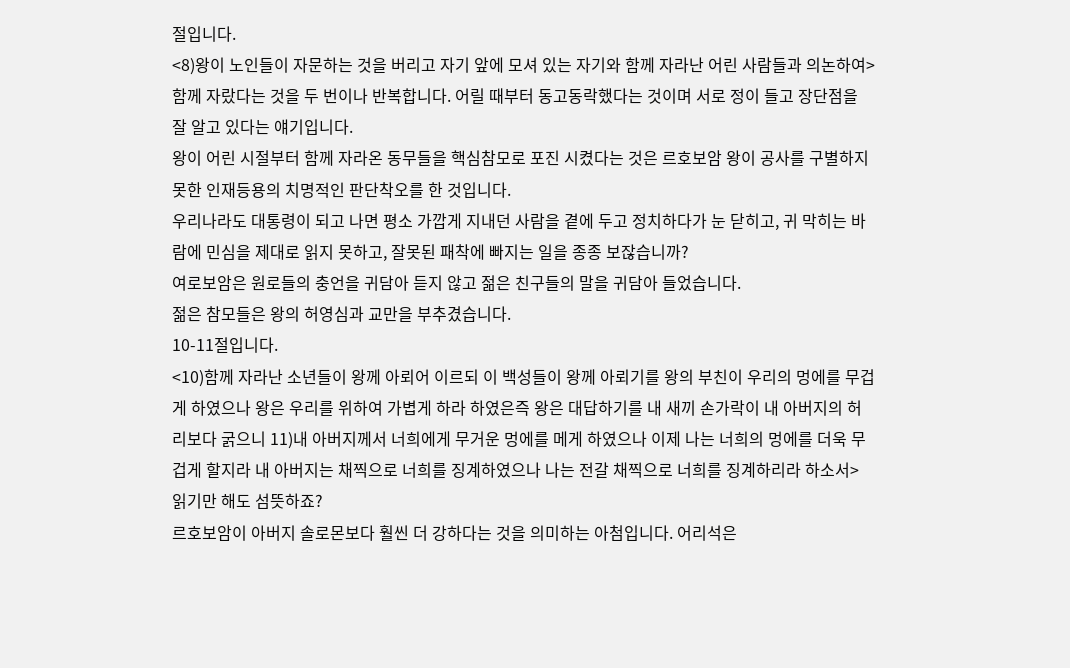절입니다.
<8)왕이 노인들이 자문하는 것을 버리고 자기 앞에 모셔 있는 자기와 함께 자라난 어린 사람들과 의논하여>
함께 자랐다는 것을 두 번이나 반복합니다. 어릴 때부터 동고동락했다는 것이며 서로 정이 들고 장단점을 잘 알고 있다는 얘기입니다.
왕이 어린 시절부터 함께 자라온 동무들을 핵심참모로 포진 시켰다는 것은 르호보암 왕이 공사를 구별하지 못한 인재등용의 치명적인 판단착오를 한 것입니다.
우리나라도 대통령이 되고 나면 평소 가깝게 지내던 사람을 곁에 두고 정치하다가 눈 닫히고, 귀 막히는 바람에 민심을 제대로 읽지 못하고, 잘못된 패착에 빠지는 일을 종종 보잖습니까?
여로보암은 원로들의 충언을 귀담아 듣지 않고 젊은 친구들의 말을 귀담아 들었습니다.
젊은 참모들은 왕의 허영심과 교만을 부추겼습니다.
10-11절입니다.
<10)함께 자라난 소년들이 왕께 아뢰어 이르되 이 백성들이 왕께 아뢰기를 왕의 부친이 우리의 멍에를 무겁게 하였으나 왕은 우리를 위하여 가볍게 하라 하였은즉 왕은 대답하기를 내 새끼 손가락이 내 아버지의 허리보다 굵으니 11)내 아버지께서 너희에게 무거운 멍에를 메게 하였으나 이제 나는 너희의 멍에를 더욱 무겁게 할지라 내 아버지는 채찍으로 너희를 징계하였으나 나는 전갈 채찍으로 너희를 징계하리라 하소서>
읽기만 해도 섬뜻하죠?
르호보암이 아버지 솔로몬보다 훨씬 더 강하다는 것을 의미하는 아첨입니다. 어리석은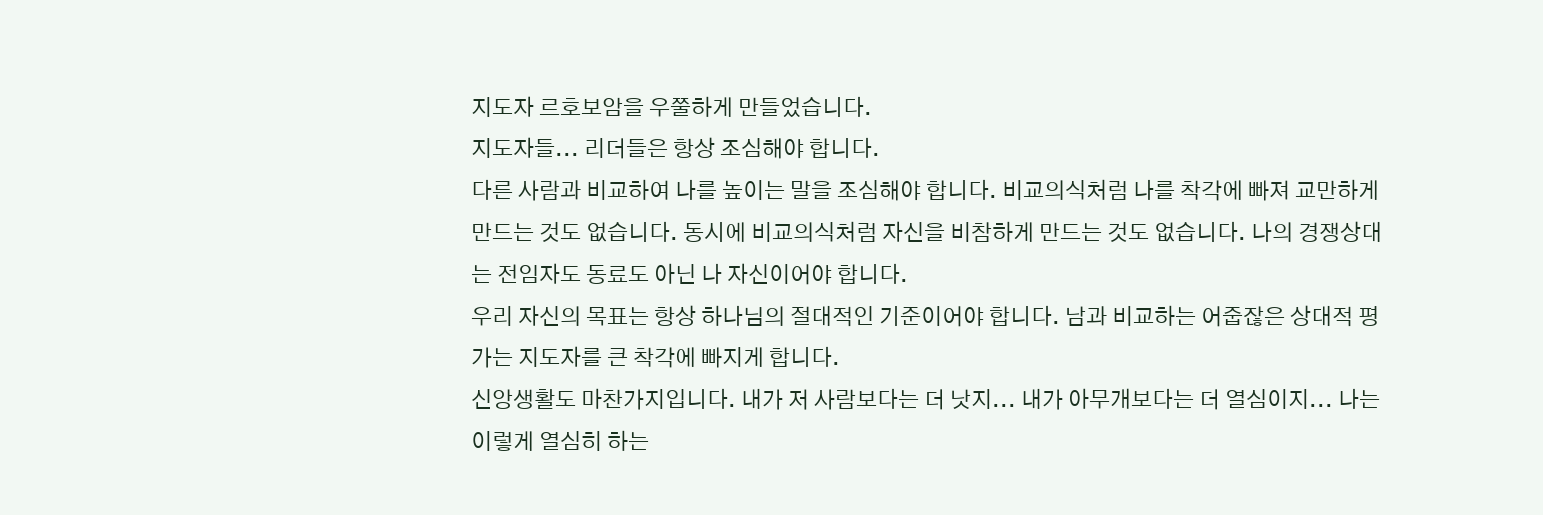지도자 르호보암을 우쭐하게 만들었습니다.
지도자들... 리더들은 항상 조심해야 합니다.
다른 사람과 비교하여 나를 높이는 말을 조심해야 합니다. 비교의식처럼 나를 착각에 빠져 교만하게 만드는 것도 없습니다. 동시에 비교의식처럼 자신을 비참하게 만드는 것도 없습니다. 나의 경쟁상대는 전임자도 동료도 아닌 나 자신이어야 합니다.
우리 자신의 목표는 항상 하나님의 절대적인 기준이어야 합니다. 남과 비교하는 어줍잖은 상대적 평가는 지도자를 큰 착각에 빠지게 합니다.
신앙생활도 마찬가지입니다. 내가 저 사람보다는 더 낫지... 내가 아무개보다는 더 열심이지... 나는 이렇게 열심히 하는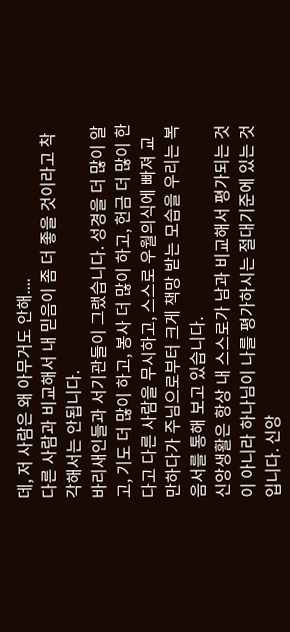데, 저 사람은 왜 아무거도 안해....
다른 사람과 비교해서 내 믿음이 좀 더 좋을 것이라고 착각해서는 안됩니다.
바리새인들과 서기관들이 그랬습니다. 성경을 더 많이 알고, 기도 더 많이 하고, 봉사 더 많이 하고, 헌금 더 많이 한다고 다른 사람을 무시하고, 스스로 우월의식에 빠져 교만하다가 주님으로부터 크게 책망 받는 모습을 우리는 복음서를 통해 보고 있습니다.
신앙생활은 항상 내 스스로가 남과 비교해서 평가되는 것이 아니라 하나님이 나를 평가하시는 절대기준에 있는 것입니다. 신앙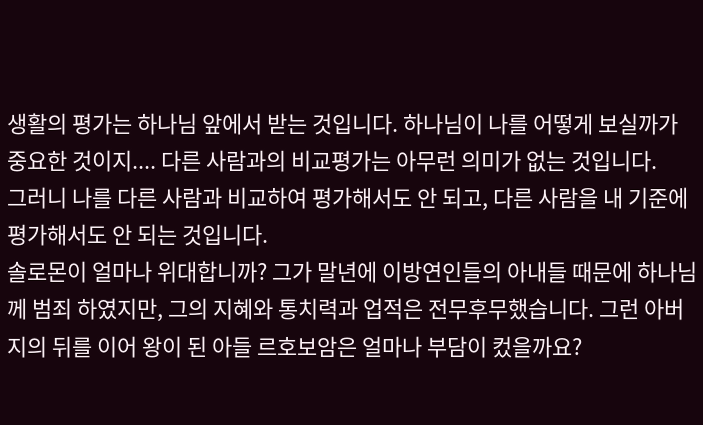생활의 평가는 하나님 앞에서 받는 것입니다. 하나님이 나를 어떻게 보실까가 중요한 것이지.... 다른 사람과의 비교평가는 아무런 의미가 없는 것입니다.
그러니 나를 다른 사람과 비교하여 평가해서도 안 되고, 다른 사람을 내 기준에 평가해서도 안 되는 것입니다.
솔로몬이 얼마나 위대합니까? 그가 말년에 이방연인들의 아내들 때문에 하나님께 범죄 하였지만, 그의 지혜와 통치력과 업적은 전무후무했습니다. 그런 아버지의 뒤를 이어 왕이 된 아들 르호보암은 얼마나 부담이 컸을까요?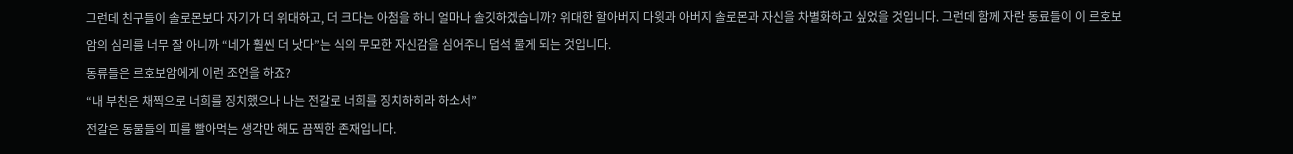그런데 친구들이 솔로몬보다 자기가 더 위대하고, 더 크다는 아첨을 하니 얼마나 솔깃하겠습니까? 위대한 할아버지 다윗과 아버지 솔로몬과 자신을 차별화하고 싶었을 것입니다. 그런데 함께 자란 동료들이 이 르호보암의 심리를 너무 잘 아니까 “네가 훨씬 더 낫다”는 식의 무모한 자신감을 심어주니 덥석 물게 되는 것입니다.
동류들은 르호보암에게 이런 조언을 하죠?
“내 부친은 채찍으로 너희를 징치했으나 나는 전갈로 너희를 징치하히라 하소서”
전갈은 동물들의 피를 빨아먹는 생각만 해도 끔찍한 존재입니다.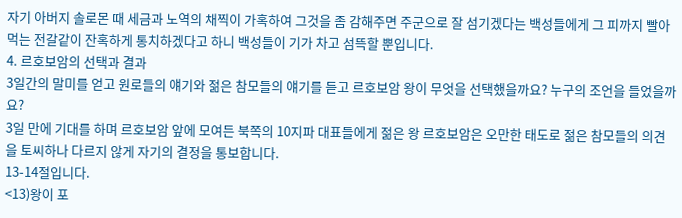자기 아버지 솔로몬 때 세금과 노역의 채찍이 가혹하여 그것을 좀 감해주면 주군으로 잘 섬기겠다는 백성들에게 그 피까지 빨아먹는 전갈같이 잔혹하게 통치하겠다고 하니 백성들이 기가 차고 섬뜩할 뿐입니다.
4. 르호보암의 선택과 결과
3일간의 말미를 얻고 원로들의 얘기와 젊은 참모들의 얘기를 듣고 르호보암 왕이 무엇을 선택했을까요? 누구의 조언을 들었을까요?
3일 만에 기대를 하며 르호보암 앞에 모여든 북쪽의 10지파 대표들에게 젊은 왕 르호보암은 오만한 태도로 젊은 참모들의 의견을 토씨하나 다르지 않게 자기의 결정을 통보합니다.
13-14절입니다.
<13)왕이 포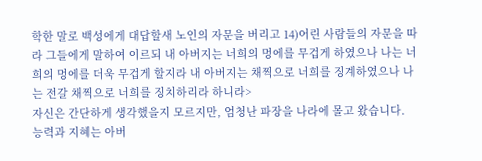학한 말로 백성에게 대답할새 노인의 자문을 버리고 14)어린 사람들의 자문을 따라 그들에게 말하여 이르되 내 아버지는 너희의 멍에를 무겁게 하였으나 나는 너희의 멍에를 더욱 무겁게 할지라 내 아버지는 채찍으로 너희를 징계하였으나 나는 전갈 채찍으로 너희를 징치하리라 하니라>
자신은 간단하게 생각했을지 모르지만, 엄청난 파장을 나라에 몰고 왔습니다.
능력과 지혜는 아버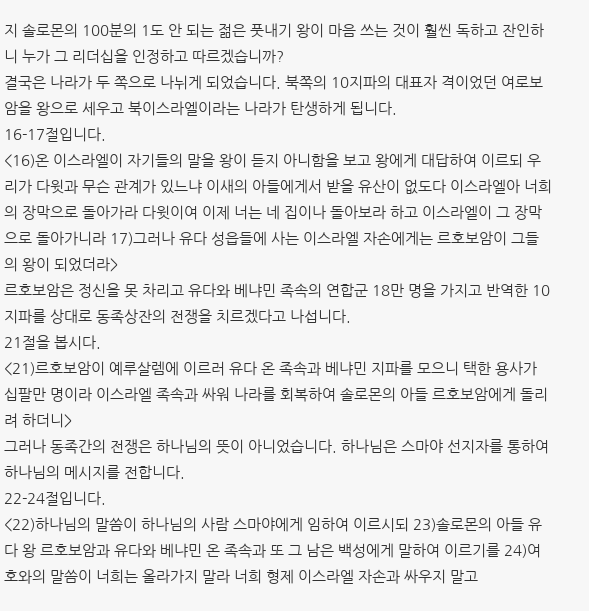지 솔로몬의 100분의 1도 안 되는 젊은 풋내기 왕이 마음 쓰는 것이 훨씬 독하고 잔인하니 누가 그 리더십을 인정하고 따르겠습니까?
결국은 나라가 두 쪽으로 나뉘게 되었습니다. 북쪽의 10지파의 대표자 격이었던 여로보암을 왕으로 세우고 북이스라엘이라는 나라가 탄생하게 됩니다.
16-17절입니다.
<16)온 이스라엘이 자기들의 말을 왕이 듣지 아니함을 보고 왕에게 대답하여 이르되 우리가 다윗과 무슨 관계가 있느냐 이새의 아들에게서 받을 유산이 없도다 이스라엘아 너희의 장막으로 돌아가라 다윗이여 이제 너는 네 집이나 돌아보라 하고 이스라엘이 그 장막으로 돌아가니라 17)그러나 유다 성읍들에 사는 이스라엘 자손에게는 르호보암이 그들의 왕이 되었더라>
르호보암은 정신을 못 차리고 유다와 베냐민 족속의 연합군 18만 명을 가지고 반역한 10지파를 상대로 동족상잔의 전쟁을 치르겠다고 나섭니다.
21절을 봅시다.
<21)르호보암이 예루살렘에 이르러 유다 온 족속과 베냐민 지파를 모으니 택한 용사가 십팔만 명이라 이스라엘 족속과 싸워 나라를 회복하여 솔로몬의 아들 르호보암에게 돌리려 하더니>
그러나 동족간의 전쟁은 하나님의 뜻이 아니었습니다. 하나님은 스마야 선지자를 통하여 하나님의 메시지를 전합니다.
22-24절입니다.
<22)하나님의 말씀이 하나님의 사람 스마야에게 임하여 이르시되 23)솔로몬의 아들 유다 왕 르호보암과 유다와 베냐민 온 족속과 또 그 남은 백성에게 말하여 이르기를 24)여호와의 말씀이 너희는 올라가지 말라 너희 형제 이스라엘 자손과 싸우지 말고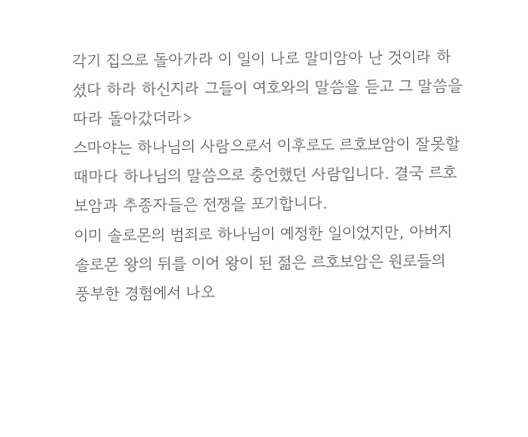각기 집으로 돌아가라 이 일이 나로 말미암아 난 것이라 하셨다 하라 하신지라 그들이 여호와의 말씀을 듣고 그 말씀을 따라 돌아갔더라>
스마야는 하나님의 사람으로서 이후로도 르호보암이 잘못할 때마다 하나님의 말씀으로 충언했던 사람입니다. 결국 르호보암과 추종자들은 전쟁을 포기합니다.
이미 솔로몬의 범죄로 하나님이 예정한 일이었지만, 아버지 솔로몬 왕의 뒤를 이어 왕이 된 젊은 르호보암은 원로들의 풍부한 경험에서 나오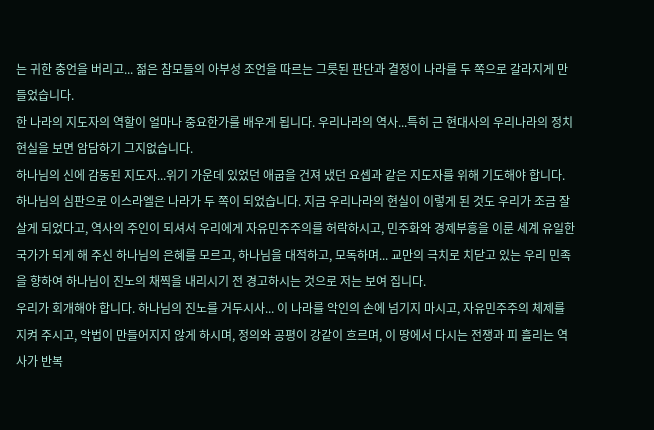는 귀한 충언을 버리고... 젊은 참모들의 아부성 조언을 따르는 그릇된 판단과 결정이 나라를 두 쪽으로 갈라지게 만들었습니다.
한 나라의 지도자의 역할이 얼마나 중요한가를 배우게 됩니다. 우리나라의 역사...특히 근 현대사의 우리나라의 정치현실을 보면 암담하기 그지없습니다.
하나님의 신에 감동된 지도자...위기 가운데 있었던 애굽을 건져 냈던 요셉과 같은 지도자를 위해 기도해야 합니다.
하나님의 심판으로 이스라엘은 나라가 두 쪽이 되었습니다. 지금 우리나라의 현실이 이렇게 된 것도 우리가 조금 잘 살게 되었다고, 역사의 주인이 되셔서 우리에게 자유민주주의를 허락하시고, 민주화와 경제부흥을 이룬 세계 유일한 국가가 되게 해 주신 하나님의 은혜를 모르고, 하나님을 대적하고, 모독하며... 교만의 극치로 치닫고 있는 우리 민족을 향하여 하나님이 진노의 채찍을 내리시기 전 경고하시는 것으로 저는 보여 집니다.
우리가 회개해야 합니다. 하나님의 진노를 거두시사... 이 나라를 악인의 손에 넘기지 마시고, 자유민주주의 체제를 지켜 주시고, 악법이 만들어지지 않게 하시며, 정의와 공평이 강같이 흐르며, 이 땅에서 다시는 전쟁과 피 흘리는 역사가 반복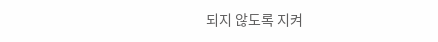되지 않도록 지켜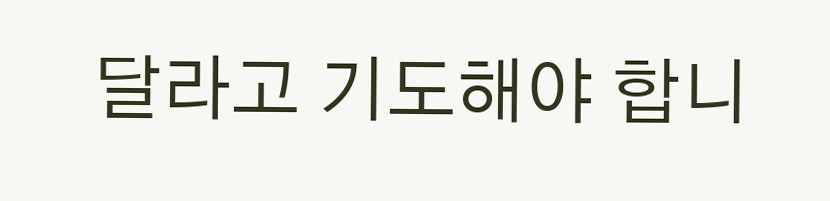달라고 기도해야 합니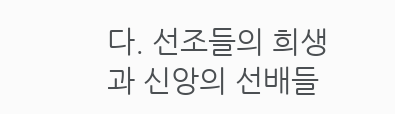다. 선조들의 희생과 신앙의 선배들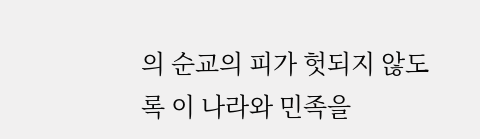의 순교의 피가 헛되지 않도록 이 나라와 민족을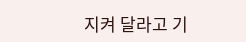지켜 달라고 기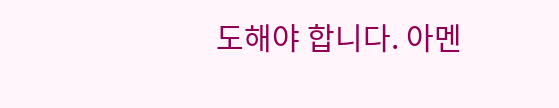도해야 합니다. 아멘